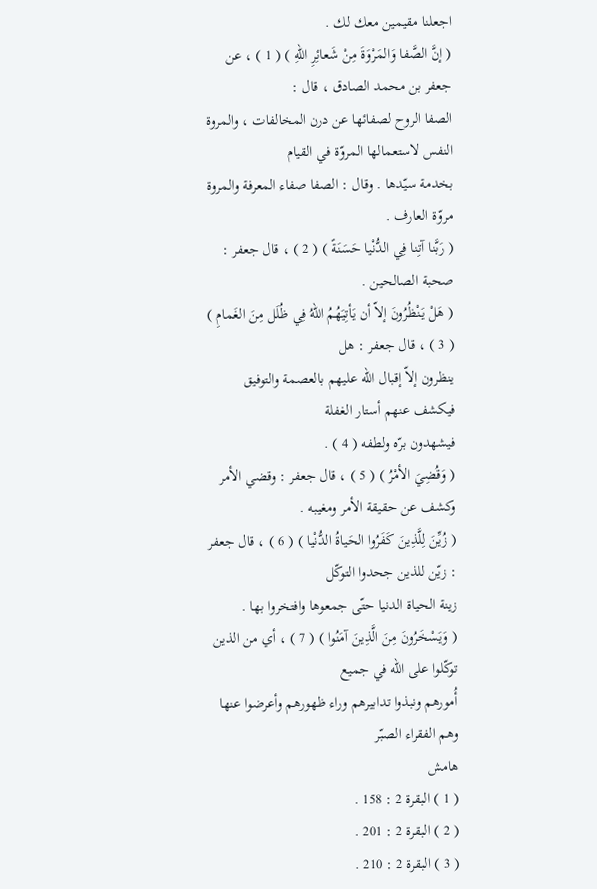اجعلنا مقيمين معك لك .
( إنَّ الصَّفا وَالمَرْوَةَ مِنْ شَعائِرِ اللّهِ ) ( 1 ) ، عن جعفر بن محمد الصادق ، قال :
الصفا الروح لصفائها عن درن المخالفات ، والمروة النفس لاستعمالها المروّة في القيام
بخدمة سيّدها . وقال : الصفا صفاء المعرفة والمروة مروّة العارف .
( رَبَّنا آتِنا فِي الدُّنْيا حَسَنَةً ) ( 2 ) ، قال جعفر : صحبة الصالحين .
( هَلْ يَنْظُرُونَ إلاّ أن يَأتِيَهُمُ اللّهُ فِي ظُلَل مِنَ الغَمامِ ) ( 3 ) ، قال جعفر : هل
ينظرون إلاّ إقبال اللّه عليهم بالعصمة والتوفيق فيكشف عنهم أستار الغفلة
فيشهدون برّه ولطفه ( 4 ) .
( وَقُضِيَ الأمْرُ ) ( 5 ) ، قال جعفر : وقضي الأمر وكشف عن حقيقة الأمر ومغيبه .
( زُيِّنَ لِلَّذِينَ كَفَرُوا الحَياةُ الدُّنْيا ) ( 6 ) ، قال جعفر : زيّن للذين جحدوا التوكّل
زينة الحياة الدنيا حتّى جمعوها وافتخروا بها .
( وَيَسْخَرُونَ مِنَ الَّذِينَ آمَنُوا ) ( 7 ) ، أي من الذين توكّلوا على اللّه في جميع
أُمورهم ونبذوا تدابيرهم وراء ظهورهم وأعرضوا عنها وهم الفقراء الصبّر
هامش
( 1 ) البقرة 2 : 158 .
( 2 ) البقرة 2 : 201 .
( 3 ) البقرة 2 : 210 .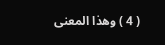( 4 ) وهذا المعنى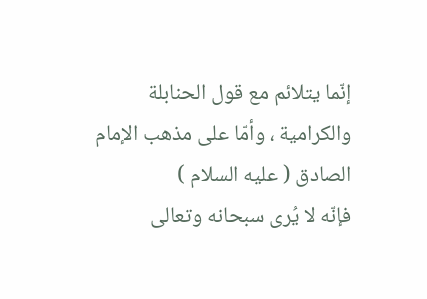إنّما يتلائم مع قول الحنابلة والكرامية ، وأمّا على مذهب الإمام الصادق ( عليه السلام )
فإنّه لا يُرى سبحانه وتعالى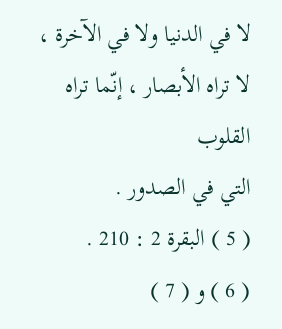لا في الدنيا ولا في الآخرة ، لا تراه الأبصار ، إنّما تراه القلوب
التي في الصدور .
( 5 ) البقرة 2 : 210 .
( 6 ) و ( 7 )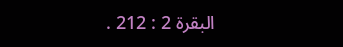البقرة 2 : 212 .